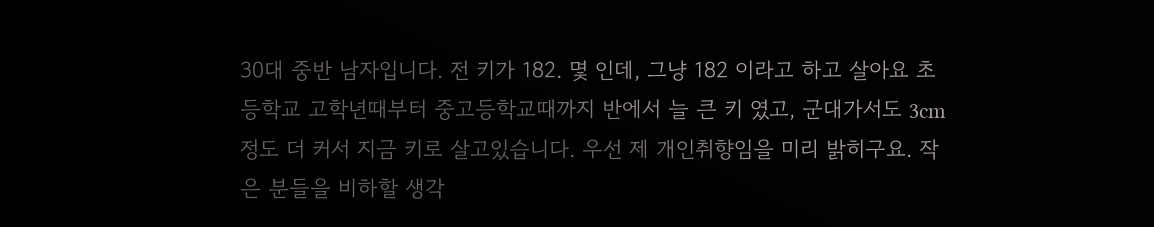30대 중반 남자입니다. 전 키가 182. 몇 인데, 그냥 182 이라고 하고 살아요 초등학교 고학년때부터 중고등학교때까지 반에서 늘 큰 키 였고, 군대가서도 3cm 정도 더 커서 지금 키로 살고있습니다. 우선 제 개인취향임을 미리 밝히구요. 작은 분들을 비하할 생각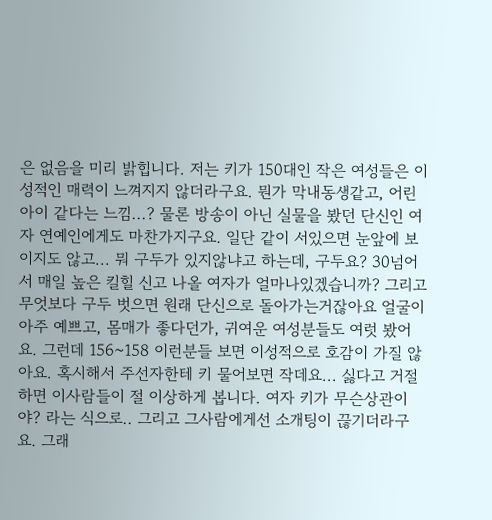은 없음을 미리 밝힙니다. 저는 키가 150대인 작은 여성들은 이성적인 매력이 느껴지지 않더라구요. 뭔가 막내동생같고, 어린아이 같다는 느낌...? 물론 방송이 아닌 실물을 봤던 단신인 여자 연예인에게도 마찬가지구요. 일단 같이 서있으면 눈앞에 보이지도 않고... 뭐 구두가 있지않냐고 하는데, 구두요? 30넘어서 매일 높은 킬힐 신고 나올 여자가 얼마나있겠습니까? 그리고 무엇보다 구두 벗으면 원래 단신으로 돌아가는거잖아요 얼굴이 아주 예쁘고, 몸매가 좋다던가, 귀여운 여성분들도 여럿 봤어요. 그런데 156~158 이런분들 보면 이성적으로 호감이 가질 않아요. 혹시해서 주선자한테 키 물어보면 작데요... 싫다고 거절하면 이사람들이 절 이상하게 봅니다. 여자 키가 무슨상관이야? 라는 식으로.. 그리고 그사람에게선 소개팅이 끊기더라구요. 그래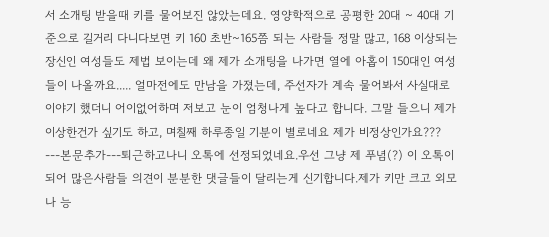서 소개팅 받을때 키를 물어보진 않았는데요. 영양학적으로 공평한 20대 ~ 40대 기준으로 길거리 다니다보면 키 160 초반~165쯤 되는 사람들 정말 많고, 168 이상되는 장신인 여성들도 제법 보이는데 왜 제가 소개팅을 나가면 열에 아홉이 150대인 여성들이 나올까요..... 얼마전에도 만남을 가졌는데, 주선자가 계속 물어봐서 사실대로 이야기 했더니 어이없어하며 저보고 눈이 엄청나게 높다고 합니다. 그말 들으니 제가 이상한건가 싶기도 하고, 며칠째 하루종일 기분이 별로네요 제가 비정상인가요??? ---본문추가---퇴근하고나니 오톡에 선정되었네요.우선 그냥 제 푸념(?) 이 오톡이 되어 많은사람들 의견이 분분한 댓글들이 달리는게 신기합니다.제가 키만 크고 외모나 능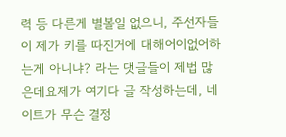력 등 다른게 별볼일 없으니, 주선자들이 제가 키를 따진거에 대해어이없어하는게 아니냐? 라는 댓글들이 제법 많은데요제가 여기다 글 작성하는데, 네이트가 무슨 결정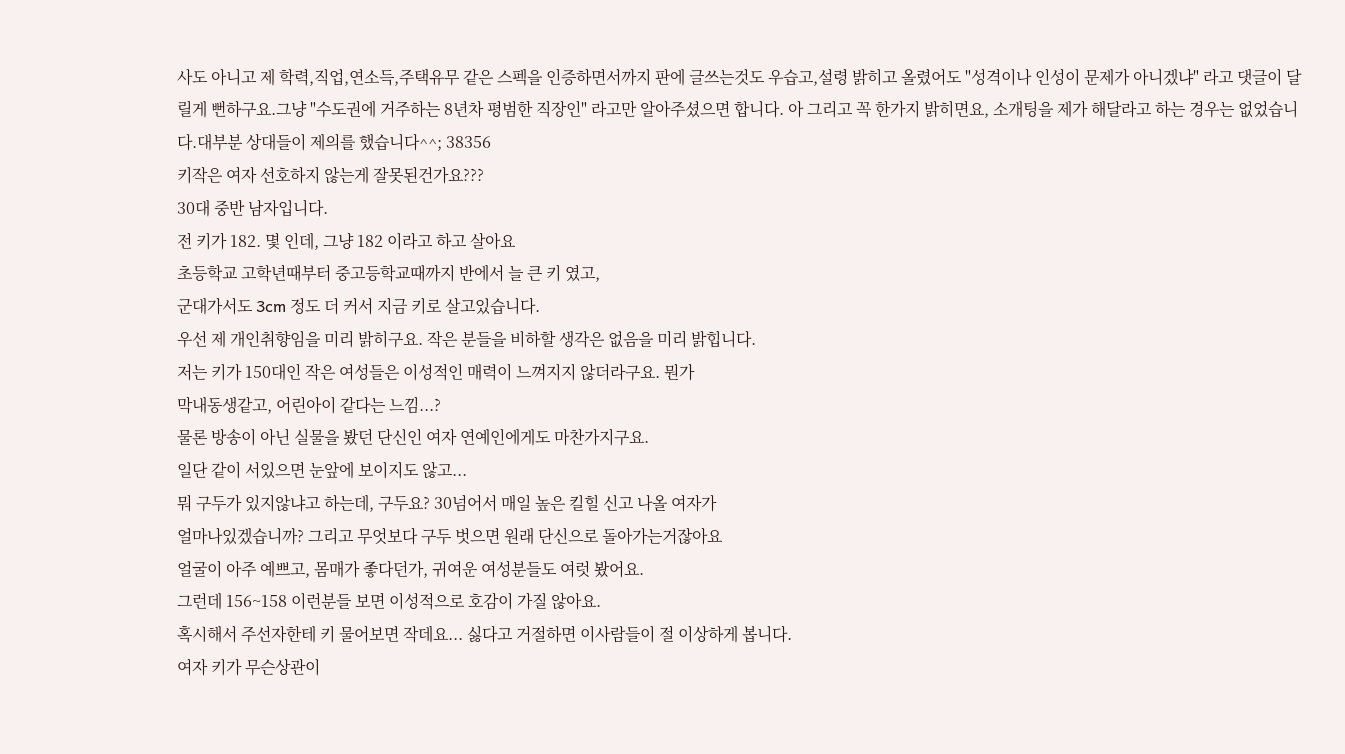사도 아니고 제 학력,직업,연소득,주택유무 같은 스펙을 인증하면서까지 판에 글쓰는것도 우습고,설령 밝히고 올렸어도 "성격이나 인성이 문제가 아니겠냐" 라고 댓글이 달릴게 뻔하구요.그냥 "수도권에 거주하는 8년차 평범한 직장인" 라고만 알아주셨으면 합니다. 아 그리고 꼭 한가지 밝히면요, 소개팅을 제가 해달라고 하는 경우는 없었습니다.대부분 상대들이 제의를 했습니다^^; 38356
키작은 여자 선호하지 않는게 잘못된건가요???
30대 중반 남자입니다.
전 키가 182. 몇 인데, 그냥 182 이라고 하고 살아요
초등학교 고학년때부터 중고등학교때까지 반에서 늘 큰 키 였고,
군대가서도 3cm 정도 더 커서 지금 키로 살고있습니다.
우선 제 개인취향임을 미리 밝히구요. 작은 분들을 비하할 생각은 없음을 미리 밝힙니다.
저는 키가 150대인 작은 여성들은 이성적인 매력이 느껴지지 않더라구요. 뭔가
막내동생같고, 어린아이 같다는 느낌...?
물론 방송이 아닌 실물을 봤던 단신인 여자 연예인에게도 마찬가지구요.
일단 같이 서있으면 눈앞에 보이지도 않고...
뭐 구두가 있지않냐고 하는데, 구두요? 30넘어서 매일 높은 킬힐 신고 나올 여자가
얼마나있겠습니까? 그리고 무엇보다 구두 벗으면 원래 단신으로 돌아가는거잖아요
얼굴이 아주 예쁘고, 몸매가 좋다던가, 귀여운 여성분들도 여럿 봤어요.
그런데 156~158 이런분들 보면 이성적으로 호감이 가질 않아요.
혹시해서 주선자한테 키 물어보면 작데요... 싫다고 거절하면 이사람들이 절 이상하게 봅니다.
여자 키가 무슨상관이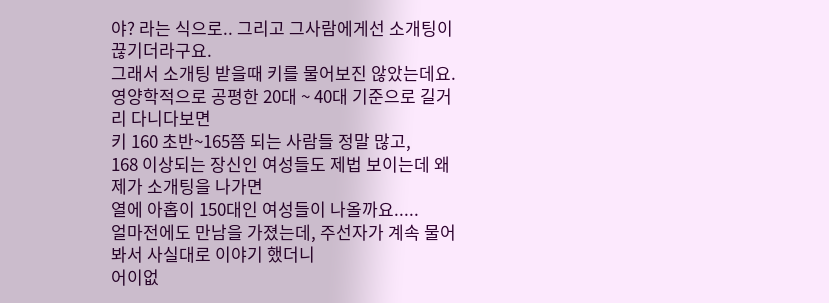야? 라는 식으로.. 그리고 그사람에게선 소개팅이 끊기더라구요.
그래서 소개팅 받을때 키를 물어보진 않았는데요.
영양학적으로 공평한 20대 ~ 40대 기준으로 길거리 다니다보면
키 160 초반~165쯤 되는 사람들 정말 많고,
168 이상되는 장신인 여성들도 제법 보이는데 왜 제가 소개팅을 나가면
열에 아홉이 150대인 여성들이 나올까요.....
얼마전에도 만남을 가졌는데, 주선자가 계속 물어봐서 사실대로 이야기 했더니
어이없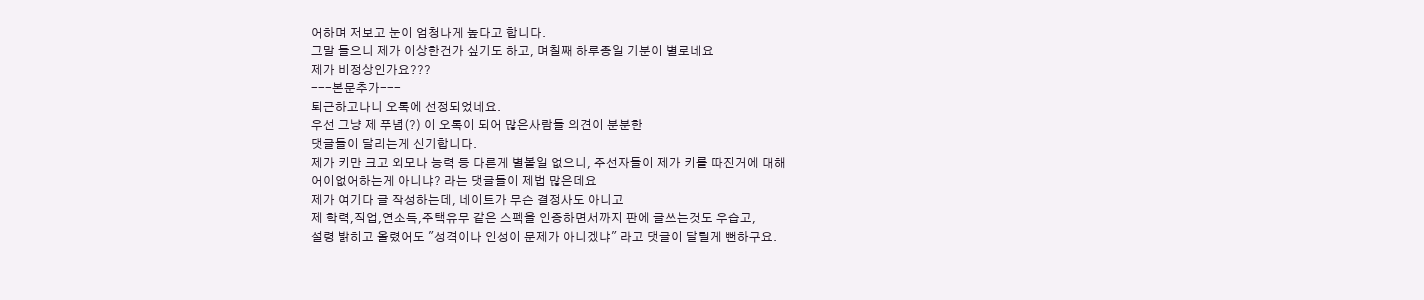어하며 저보고 눈이 엄청나게 높다고 합니다.
그말 들으니 제가 이상한건가 싶기도 하고, 며칠째 하루종일 기분이 별로네요
제가 비정상인가요???
---본문추가---
퇴근하고나니 오톡에 선정되었네요.
우선 그냥 제 푸념(?) 이 오톡이 되어 많은사람들 의견이 분분한
댓글들이 달리는게 신기합니다.
제가 키만 크고 외모나 능력 등 다른게 별볼일 없으니, 주선자들이 제가 키를 따진거에 대해
어이없어하는게 아니냐? 라는 댓글들이 제법 많은데요
제가 여기다 글 작성하는데, 네이트가 무슨 결정사도 아니고
제 학력,직업,연소득,주택유무 같은 스펙을 인증하면서까지 판에 글쓰는것도 우습고,
설령 밝히고 올렸어도 "성격이나 인성이 문제가 아니겠냐" 라고 댓글이 달릴게 뻔하구요.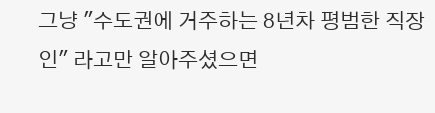그냥 "수도권에 거주하는 8년차 평범한 직장인" 라고만 알아주셨으면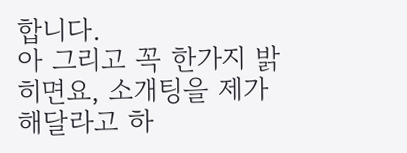합니다.
아 그리고 꼭 한가지 밝히면요, 소개팅을 제가 해달라고 하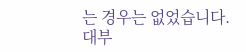는 경우는 없었습니다.
대부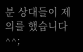분 상대들이 제의를 했습니다^^;